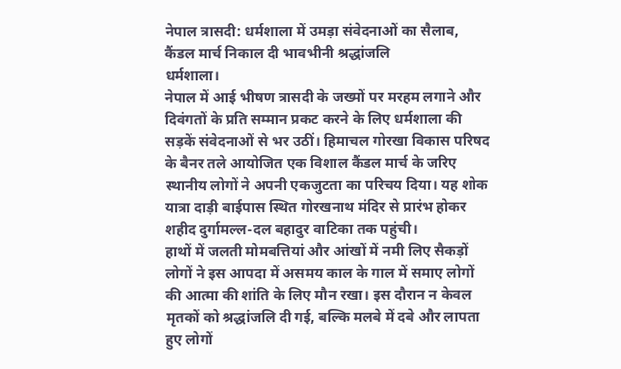नेपाल त्रासदी: धर्मशाला में उमड़ा संवेदनाओं का सैलाब, कैंडल मार्च निकाल दी भावभीनी श्रद्धांजलि
धर्मशाला।
नेपाल में आई भीषण त्रासदी के जख्मों पर मरहम लगाने और दिवंगतों के प्रति सम्मान प्रकट करने के लिए धर्मशाला की सड़कें संवेदनाओं से भर उठीं। हिमाचल गोरखा विकास परिषद के बैनर तले आयोजित एक विशाल कैंडल मार्च के जरिए स्थानीय लोगों ने अपनी एकजुटता का परिचय दिया। यह शोक यात्रा दाड़ी बाईपास स्थित गोरखनाथ मंदिर से प्रारंभ होकर शहीद दुर्गामल्ल-दल बहादुर वाटिका तक पहुंची।
हाथों में जलती मोमबत्तियां और आंखों में नमी लिए सैकड़ों लोगों ने इस आपदा में असमय काल के गाल में समाए लोगों की आत्मा की शांति के लिए मौन रखा। इस दौरान न केवल मृतकों को श्रद्धांजलि दी गई, बल्कि मलबे में दबे और लापता हुए लोगों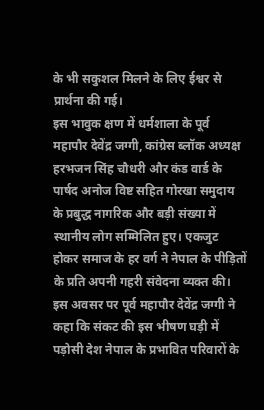के भी सकुशल मिलने के लिए ईश्वर से प्रार्थना की गई।
इस भावुक क्षण में धर्मशाला के पूर्व महापौर देवेंद्र जग्गी, कांग्रेस ब्लॉक अध्यक्ष हरभजन सिंह चौधरी और कंड वार्ड के पार्षद अनोज विष्ट सहित गोरखा समुदाय के प्रबुद्ध नागरिक और बड़ी संख्या में स्थानीय लोग सम्मिलित हुए। एकजुट होकर समाज के हर वर्ग ने नेपाल के पीड़ितों के प्रति अपनी गहरी संवेदना व्यक्त की।
इस अवसर पर पूर्व महापौर देवेंद्र जग्गी ने कहा कि संकट की इस भीषण घड़ी में पड़ोसी देश नेपाल के प्रभावित परिवारों के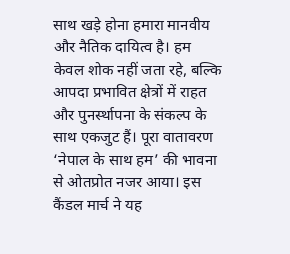साथ खड़े होना हमारा मानवीय और नैतिक दायित्व है। हम केवल शोक नहीं जता रहे, बल्कि आपदा प्रभावित क्षेत्रों में राहत और पुनर्स्थापना के संकल्प के साथ एकजुट हैं। पूरा वातावरण ‘नेपाल के साथ हम’ की भावना से ओतप्रोत नजर आया। इस कैंडल मार्च ने यह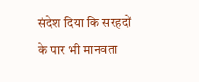संदेश दिया कि सरहदों के पार भी मानवता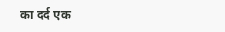का दर्द एक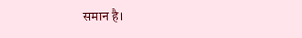समान है।